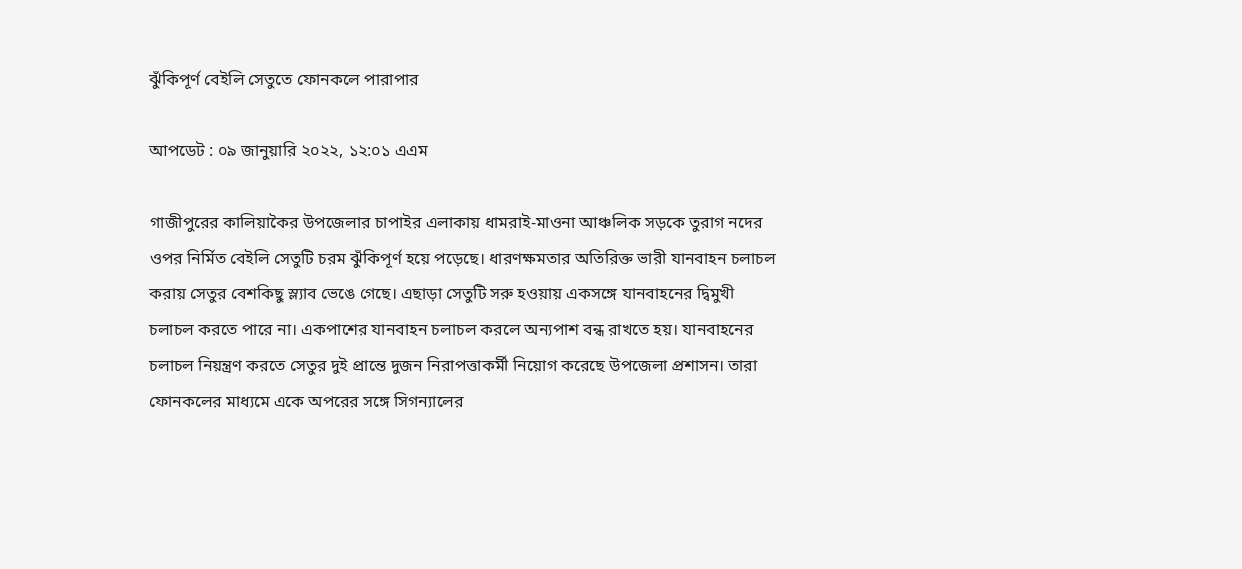ঝুঁকিপূর্ণ বেইলি সেতুতে ফোনকলে পারাপার

আপডেট : ০৯ জানুয়ারি ২০২২, ১২:০১ এএম

গাজীপুরের কালিয়াকৈর উপজেলার চাপাইর এলাকায় ধামরাই-মাওনা আঞ্চলিক সড়কে তুরাগ নদের ওপর নির্মিত বেইলি সেতুটি চরম ঝুঁকিপূর্ণ হয়ে পড়েছে। ধারণক্ষমতার অতিরিক্ত ভারী যানবাহন চলাচল করায় সেতুর বেশকিছু স্ল্যাব ভেঙে গেছে। এছাড়া সেতুটি সরু হওয়ায় একসঙ্গে যানবাহনের দ্বিমুখী চলাচল করতে পারে না। একপাশের যানবাহন চলাচল করলে অন্যপাশ বন্ধ রাখতে হয়। যানবাহনের চলাচল নিয়ন্ত্রণ করতে সেতুর দুই প্রান্তে দুজন নিরাপত্তাকর্মী নিয়োগ করেছে উপজেলা প্রশাসন। তারা ফোনকলের মাধ্যমে একে অপরের সঙ্গে সিগন্যালের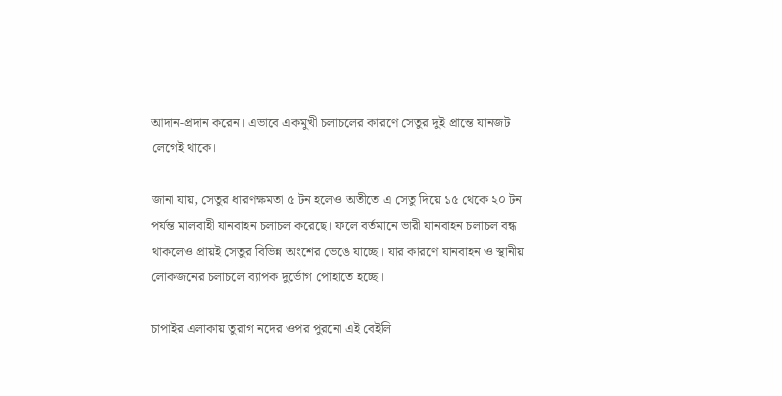আদান-প্রদান করেন। এভাবে একমুখী চলাচলের কারণে সেতুর দুই প্রান্তে যানজট লেগেই থাকে।

জানা যায়, সেতুর ধারণক্ষমতা ৫ টন হলেও অতীতে এ সেতু দিয়ে ১৫ থেকে ২০ টন পর্যন্ত মালবাহী যানবাহন চলাচল করেছে। ফলে বর্তমানে ভারী যানবাহন চলাচল বন্ধ থাকলেও প্রায়ই সেতুর বিভিন্ন অংশের ভেঙে যাচ্ছে। যার কারণে যানবাহন ও স্থানীয় লোকজনের চলাচলে ব্যাপক দুর্ভোগ পোহাতে হচ্ছে।

চাপাইর এলাকায় তুরাগ নদের ওপর পুরনো এই বেইলি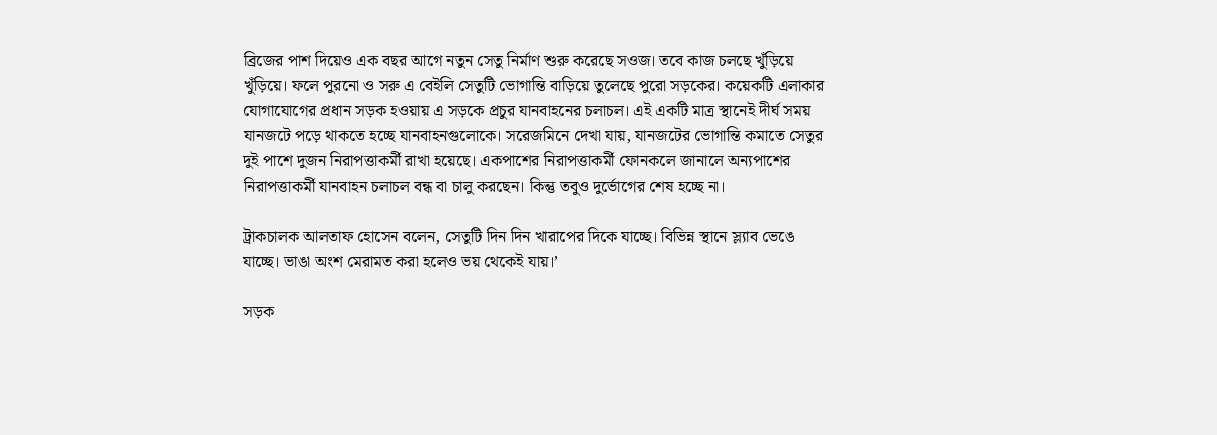ব্রিজের পাশ দিয়েও এক বছর আগে নতুন সেতু নির্মাণ শুরু করেছে সওজ। তবে কাজ চলছে খুঁড়িয়ে খুঁড়িয়ে। ফলে পুরনো ও সরু এ বেইলি সেতুটি ভোগান্তি বাড়িয়ে তুলেছে পুরো সড়কের। কয়েকটি এলাকার যোগাযোগের প্রধান সড়ক হওয়ায় এ সড়কে প্রচুর যানবাহনের চলাচল। এই একটি মাত্র স্থানেই দীর্ঘ সময় যানজটে পড়ে থাকতে হচ্ছে যানবাহনগুলোকে। সরেজমিনে দেখা যায়, যানজটের ভোগান্তি কমাতে সেতুর দুই পাশে দুজন নিরাপত্তাকর্মী রাখা হয়েছে। একপাশের নিরাপত্তাকর্মী ফোনকলে জানালে অন্যপাশের নিরাপত্তাকর্মী যানবাহন চলাচল বন্ধ বা চালু করছেন। কিন্তু তবুও দুর্ভোগের শেষ হচ্ছে না।

ট্রাকচালক আলতাফ হোসেন বলেন, সেতুটি দিন দিন খারাপের দিকে যাচ্ছে। বিভিন্ন স্থানে স্ল্যাব ভেঙে যাচ্ছে। ভাঙা অংশ মেরামত করা হলেও ভয় থেকেই যায়।’

সড়ক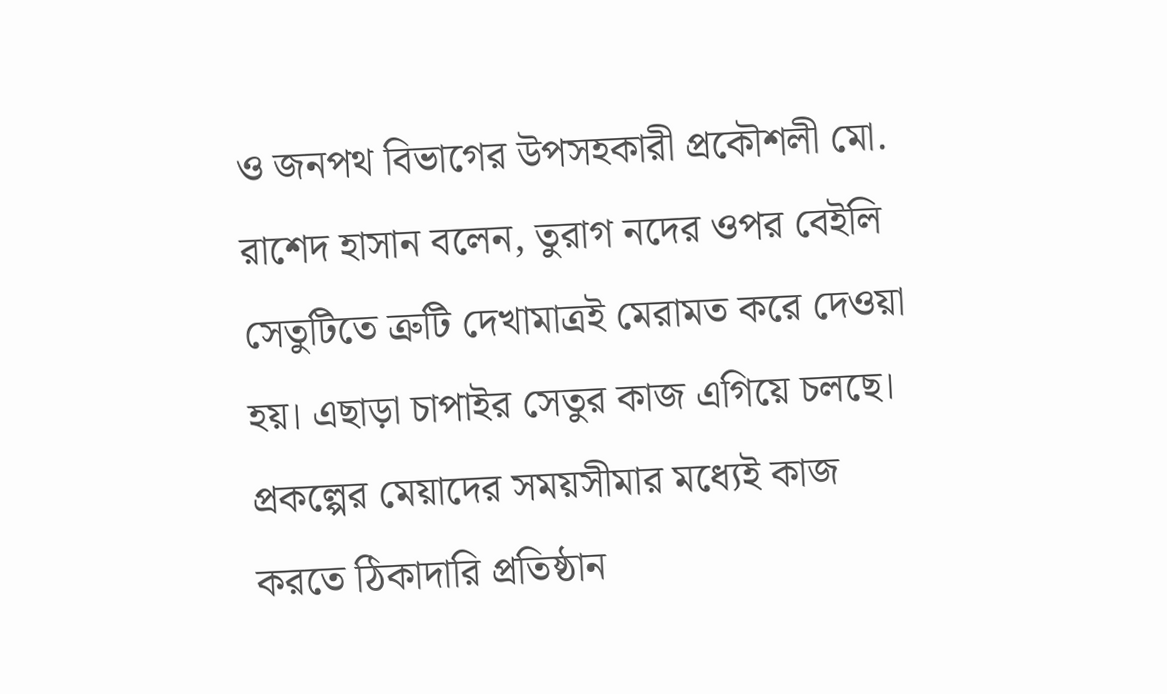ও জনপথ বিভাগের উপসহকারী প্রকৌশলী মো. রাশেদ হাসান বলেন, তুরাগ নদের ওপর বেইলি সেতুটিতে ত্রুটি দেখামাত্রই মেরামত করে দেওয়া হয়। এছাড়া চাপাইর সেতুর কাজ এগিয়ে চলছে। প্রকল্পের মেয়াদের সময়সীমার মধ্যেই কাজ করতে ঠিকাদারি প্রতিষ্ঠান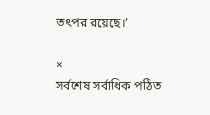তৎপর রয়েছে।’

×
সর্বশেষ সর্বাধিক পঠিত